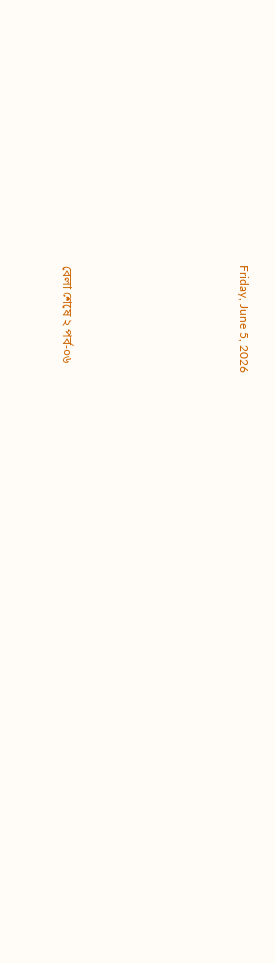Friday, June 5, 2026







বেলা শেষে ২ পর্ব-০৬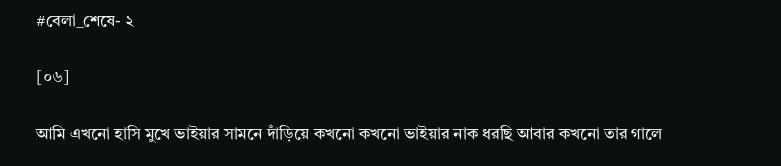#বেলা_শেষে- ২

[০৬]

আমি এখনো হাসি মুখে ভাইয়ার সামনে দাঁড়িয়ে কখনো কখনো ভাইয়ার নাক ধরছি আবার কখনো তার গালে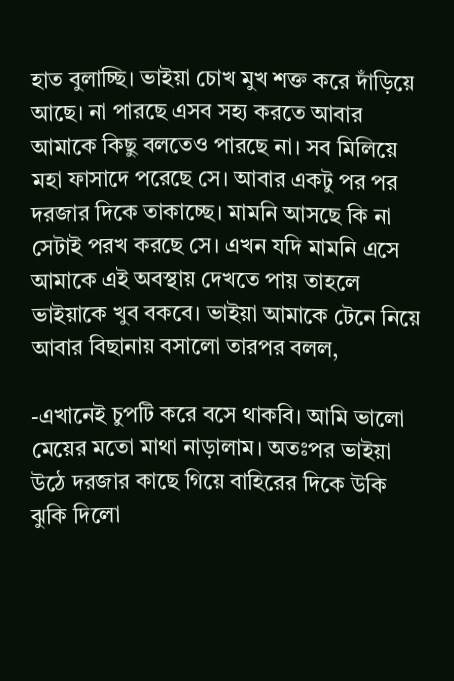হাত বুলাচ্ছি। ভাইয়া চোখ মুখ শক্ত করে দাঁড়িয়ে আছে। না পারছে এসব সহ্য করতে আবার আমাকে কিছু বলতেও পারছে না। সব মিলিয়ে মহা ফাসাদে পরেছে সে। আবার একটু পর পর দরজার দিকে তাকাচ্ছে। মামনি আসছে কি না সেটাই পরখ করছে সে। এখন যদি মামনি এসে আমাকে এই অবস্থায় দেখতে পায় তাহলে ভাইয়াকে খুব বকবে। ভাইয়া আমাকে টেনে নিয়ে আবার বিছানায় বসালো তারপর বলল,

-এখানেই চুপটি করে বসে থাকবি। আমি ভালো মেয়ের মতো মাথা নাড়ালাম। অতঃপর ভাইয়া উঠে দরজার কাছে গিয়ে বাহিরের দিকে উকি ঝুকি দিলো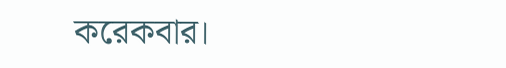করেকবার।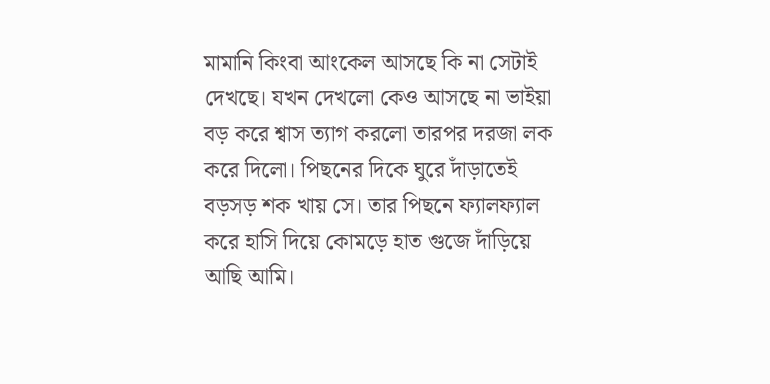মামানি কিংবা আংকেল আসছে কি না সেটাই দেখছে। যখন দেখলো কেও আসছে না ভাইয়া বড় করে শ্বাস ত্যাগ করলো তারপর দরজা লক করে দিলো। পিছনের দিকে ঘুরে দাঁড়াতেই বড়সড় শক খায় সে। তার পিছনে ফ্যালফ্যাল করে হাসি দিয়ে কোমড়ে হাত গুজে দাঁড়িয়ে আছি আমি।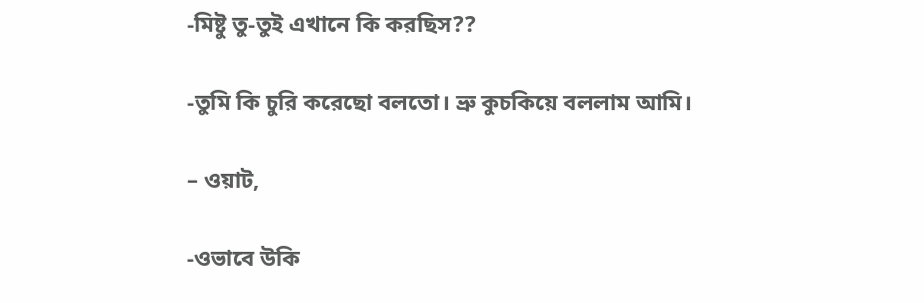-মিষ্টু তু-তুই এখানে কি করছিস??

-তুমি কি চুরি করেছো বলতো। ভ্রু কুচকিয়ে বললাম আমি।

– ওয়াট,

-ওভাবে উকি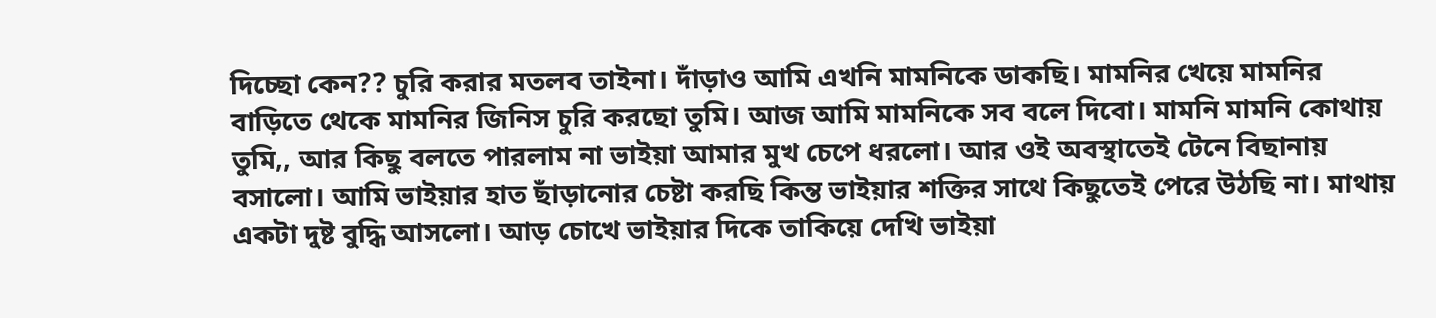দিচ্ছো কেন?? চুরি করার মতলব তাইনা। দাঁড়াও আমি এখনি মামনিকে ডাকছি। মামনির খেয়ে মামনির বাড়িতে থেকে মামনির জিনিস চুরি করছো তুমি। আজ আমি মামনিকে সব বলে দিবো। মামনি মামনি কোথায় তুমি,, আর কিছু বলতে পারলাম না ভাইয়া আমার মুখ চেপে ধরলো। আর ওই অবস্থাতেই টেনে বিছানায় বসালো। আমি ভাইয়ার হাত ছাঁড়ানোর চেষ্টা করছি কিন্ত ভাইয়ার শক্তির সাথে কিছুতেই পেরে উঠছি না। মাথায় একটা দুষ্ট বুদ্ধি আসলো। আড় চোখে ভাইয়ার দিকে তাকিয়ে দেখি ভাইয়া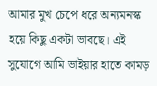আমার মুখ চেপে ধরে অন্যমনস্ক হয়ে কিছু একটা ভাবছে। এই সুযোগে আমি ভাইয়ার হাতে কামড়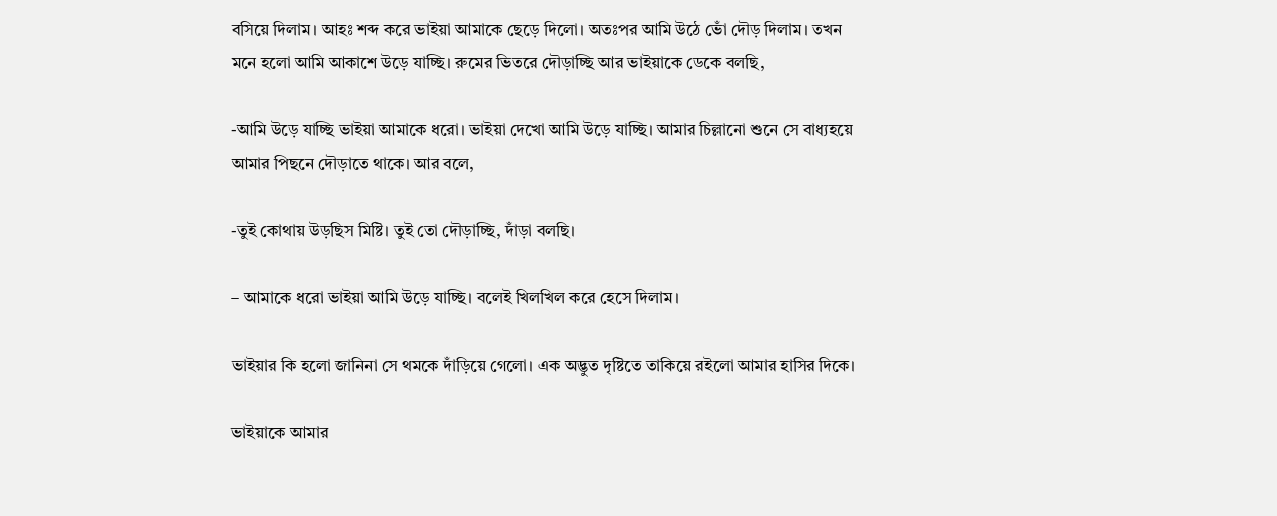বসিয়ে দিলাম। আহঃ শব্দ করে ভাইয়া আমাকে ছেড়ে দিলো। অতঃপর আমি উঠে ভোঁ দৌড় দিলাম। তখন মনে হলো আমি আকাশে উড়ে যাচ্ছি। রুমের ভিতরে দৌড়াচ্ছি আর ভাইয়াকে ডেকে বলছি,

-আমি উড়ে যাচ্ছি ভাইয়া আমাকে ধরো। ভাইয়া দেখো আমি উড়ে যাচ্ছি। আমার চিল্লানো শুনে সে বাধ্যহয়ে আমার পিছনে দৌড়াতে থাকে। আর বলে,

-তুই কোথায় উড়ছিস মিষ্টি। তুই তো দৌড়াচ্ছি, দাঁড়া বলছি।

– আমাকে ধরো ভাইয়া আমি উড়ে যাচ্ছি। বলেই খিলখিল করে হেসে দিলাম।

ভাইয়ার কি হলো জানিনা সে থমকে দাঁড়িয়ে গেলো। এক অদ্ভুত দৃষ্টিতে তাকিয়ে রইলো আমার হাসির দিকে।

ভাইয়াকে আমার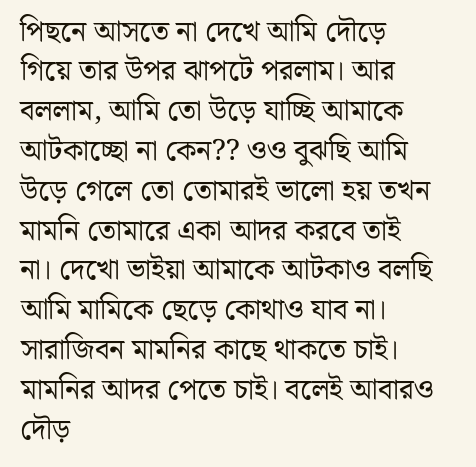পিছনে আসতে না দেখে আমি দৌড়ে গিয়ে তার উপর ঝাপটে পরলাম। আর বললাম, আমি তো উড়ে যাচ্ছি আমাকে আটকাচ্ছো না কেন?? ওও বুঝছি আমি উড়ে গেলে তো তোমারই ভালো হয় তখন মামনি তোমারে একা আদর করবে তাই না। দেখো ভাইয়া আমাকে আটকাও বলছি আমি মামিকে ছেড়ে কোথাও যাব না। সারাজিবন মামনির কাছে থাকতে চাই। মামনির আদর পেতে চাই। বলেই আবারও দৌড়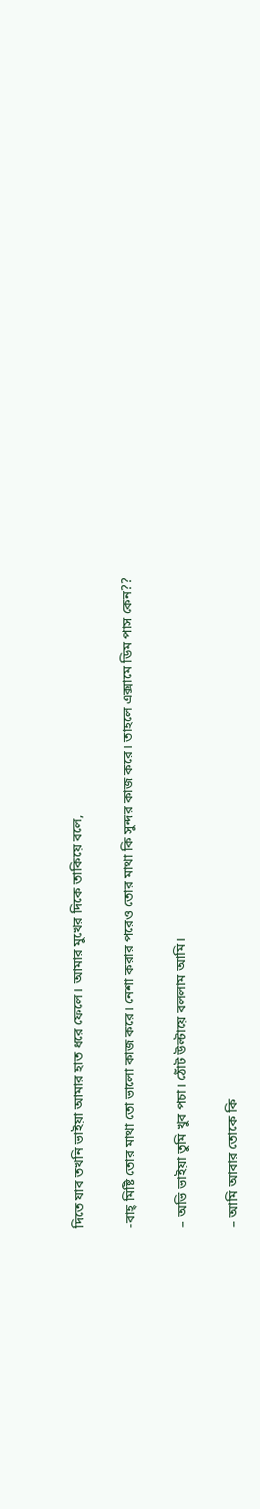দিতে যাব তখনি ভাইয়া আমার হাত ধরে ফেলে। আমার মুখের দিকে তাকিয়ে বলে,

-বাহ্ মিষ্টি তোর মাথা তো ভালো কাজ করে। নেশা করার পরেও তোর মাথা কি সুন্দর কাজ করে। তাহলে এক্সামে ডিম পাস কেন??

– অভি ভাইয়া তুমি খুব পচা। ঠোঁট উল্টায়ে বললাম আমি।

– আমি আবার তোকে কি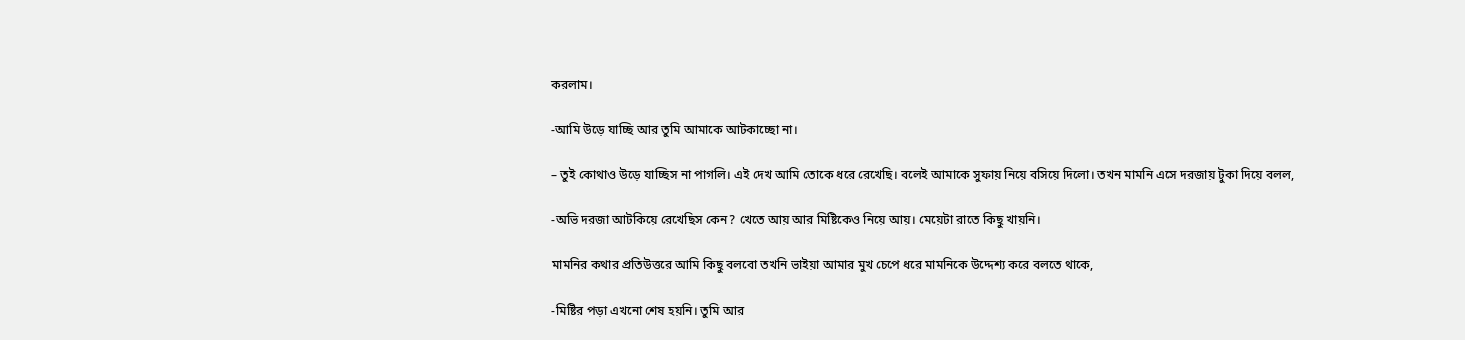করলাম।

-আমি উড়ে যাচ্ছি আর তুমি আমাকে আটকাচ্ছো না।

– তুই কোথাও উড়ে যাচ্ছিস না পাগলি। এই দেখ আমি তোকে ধরে রেখেছি। বলেই আমাকে সুফায় নিয়ে বসিয়ে দিলো। তখন মামনি এসে দরজায় টুকা দিয়ে বলল,

-অভি দরজা আটকিয়ে রেখেছিস কেন? খেতে আয় আর মিষ্টিকেও নিয়ে আয়। মেয়েটা রাতে কিছু খায়নি।

মামনির কথার প্রতিউত্তরে আমি কিছু বলবো তখনি ভাইয়া আমার মুখ চেপে ধরে মামনিকে উদ্দেশ্য করে বলতে থাকে,

-মিষ্টির পড়া এখনো শেষ হয়নি। তুমি আর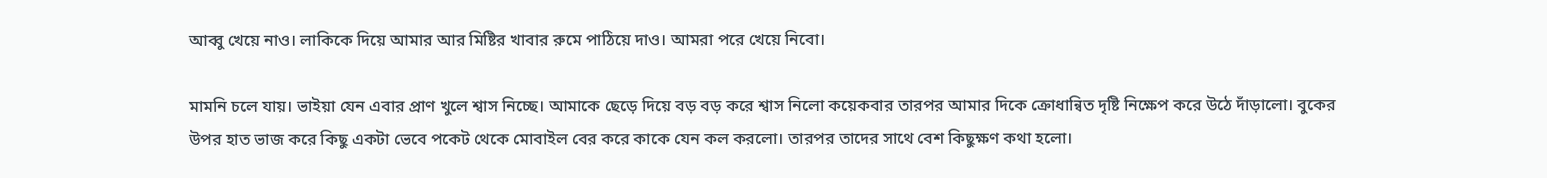আব্বু খেয়ে নাও। লাকিকে দিয়ে আমার আর মিষ্টির খাবার রুমে পাঠিয়ে দাও। আমরা পরে খেয়ে নিবো।

মামনি চলে যায়। ভাইয়া যেন এবার প্রাণ খুলে শ্বাস নিচ্ছে। আমাকে ছেড়ে দিয়ে বড় বড় করে শ্বাস নিলো কয়েকবার তারপর আমার দিকে ক্রোধান্বিত দৃষ্টি নিক্ষেপ করে উঠে দাঁড়ালো। বুকের উপর হাত ভাজ করে কিছু একটা ভেবে পকেট থেকে মোবাইল বের করে কাকে যেন কল করলো। তারপর তাদের সাথে বেশ কিছুক্ষণ কথা হলো।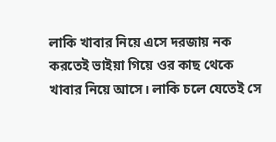লাকি খাবার নিয়ে এসে দরজায় নক করতেই ভাইয়া গিয়ে ওর কাছ থেকে খাবার নিয়ে আসে। লাকি চলে যেতেই সে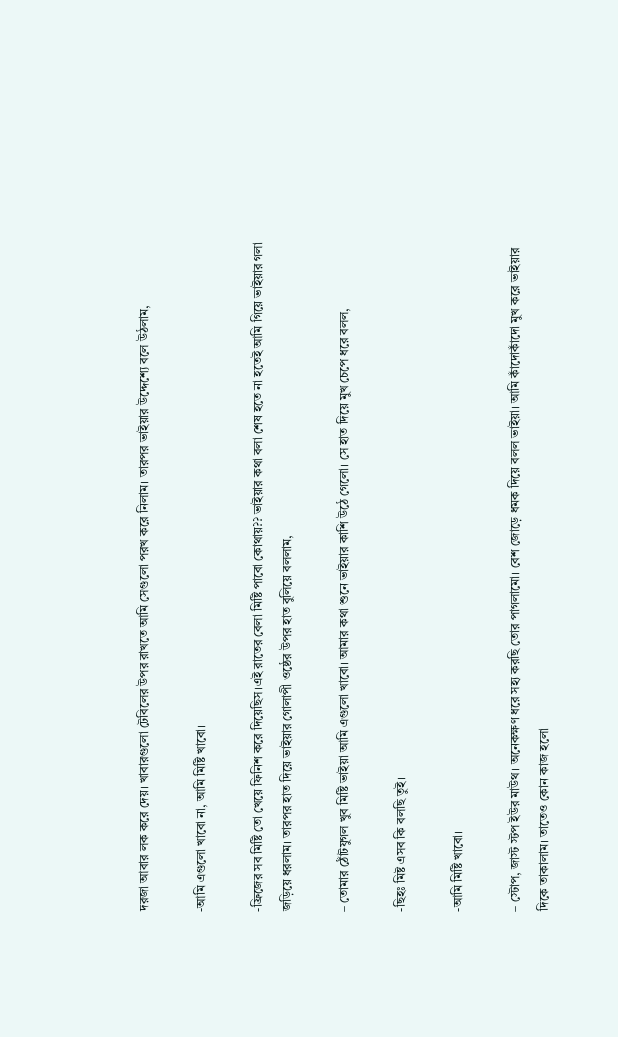দরজা আবার লক করে দেয়। খাবারগুলো টেবিলের উপর রাখতে আমি সেগুলো পরখ করে নিলাম। তারপর ভাইয়ার উদ্দেশ্যে বলে উঠলাম,

-আমি এগুলো খাবো না, আমি মিষ্টি খাবো।

-ফ্রিজের সব মিষ্টি তো খেয়ে ফিনিশ করে দিয়েছিস।এই রাতের বেলা মিষ্টি পাবো কোথায়?? ভাইয়ার কথা বলা শেষ হতে না হতেই আমি গিয়ে ভাইয়ার গলা জড়িয়ে ধরলাম। তারপর হাত দিয়ে ভাইয়ার গোলাপী ওষ্ঠের উপর হাত বুলিয়ে বললাম,

– তোমার ঠোঁটযুগল খুব মিষ্টি ভাইয়া আমি এগুলো খাবো। আমার কথা শুনে ভাইয়ার কাশি উঠে গেলো। সে হাত দিয়ে মুখ চেপে ধরে বলল,

-ছিহঃ মিষ্ট এসব কি বলছি তুই।

-আমি মিষ্টি খাবো।

– স্টোপ, জাস্ট স্টপ ইউর মাউথ। অনেকক্ষণ ধরে সহ্য করছি তোর পাগলামো। বেশ জোড়ে ধমক দিয়ে বলল ভাইয়া। আমি কাঁদোকাঁদো মুখ করে ভাইয়ার দিকে তাকালাম। তাতেও কোন কাজ হলো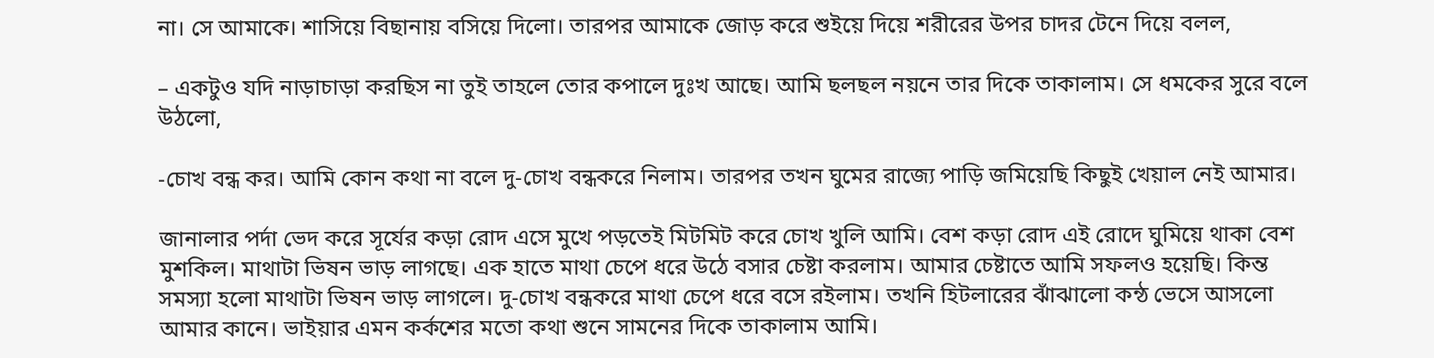না। সে আমাকে। শাসিয়ে বিছানায় বসিয়ে দিলো। তারপর আমাকে জোড় করে শুইয়ে দিয়ে শরীরের উপর চাদর টেনে দিয়ে বলল,

– একটুও যদি নাড়াচাড়া করছিস না তুই তাহলে তোর কপালে দুঃখ আছে। আমি ছলছল নয়নে তার দিকে তাকালাম। সে ধমকের সুরে বলে উঠলো,

-চোখ বন্ধ কর। আমি কোন কথা না বলে দু-চোখ বন্ধকরে নিলাম। তারপর তখন ঘুমের রাজ্যে পাড়ি জমিয়েছি কিছুই খেয়াল নেই আমার।

জানালার পর্দা ভেদ করে সূর্যের কড়া রোদ এসে মুখে পড়তেই মিটমিট করে চোখ খুলি আমি। বেশ কড়া রোদ এই রোদে ঘুমিয়ে থাকা বেশ মুশকিল। মাথাটা ভিষন ভাড় লাগছে। এক হাতে মাথা চেপে ধরে উঠে বসার চেষ্টা করলাম। আমার চেষ্টাতে আমি সফলও হয়েছি। কিন্ত সমস্যা হলো মাথাটা ভিষন ভাড় লাগলে। দু-চোখ বন্ধকরে মাথা চেপে ধরে বসে রইলাম। তখনি হিটলারের ঝাঁঝালো কন্ঠ ভেসে আসলো আমার কানে। ভাইয়ার এমন কর্কশের মতো কথা শুনে সামনের দিকে তাকালাম আমি।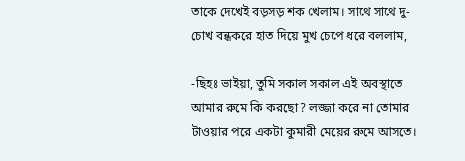তাকে দেখেই বড়সড় শক খেলাম। সাথে সাথে দু-চোখ বন্ধকরে হাত দিয়ে মুখ চেপে ধরে বললাম,

-ছিহঃ ভাইয়া, তুমি সকাল সকাল এই অবস্থাতে আমার রুমে কি করছো? লজ্জা করে না তোমার টাওয়ার পরে একটা কুমারী মেয়ের রুমে আসতে।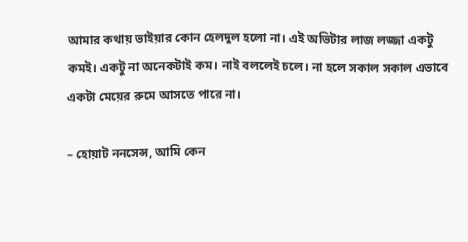আমার কথায় ভাইয়ার কোন হেলদুল হলো না। এই অভিটার লাজ লজ্জা একটু কমই। একটু না অনেকটাই কম। নাই বললেই চলে। না হলে সকাল সকাল এভাবে একটা মেয়ের রুমে আসতে পারে না।

– হোয়াট ননসেন্স, আমি কেন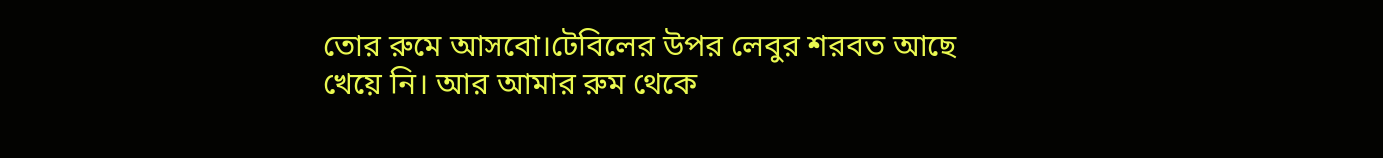তোর রুমে আসবো।টেবিলের উপর লেবুর শরবত আছে খেয়ে নি। আর আমার রুম থেকে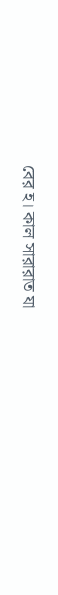বের হ। কাল সারারাত যা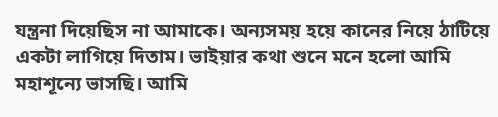যন্ত্রনা দিয়েছিস না আমাকে। অন্যসময় হয়ে কানের নিয়ে ঠাটিয়ে একটা লাগিয়ে দিতাম। ভাইয়ার কথা শুনে মনে হলো আমি মহাশূন্যে ভাসছি। আমি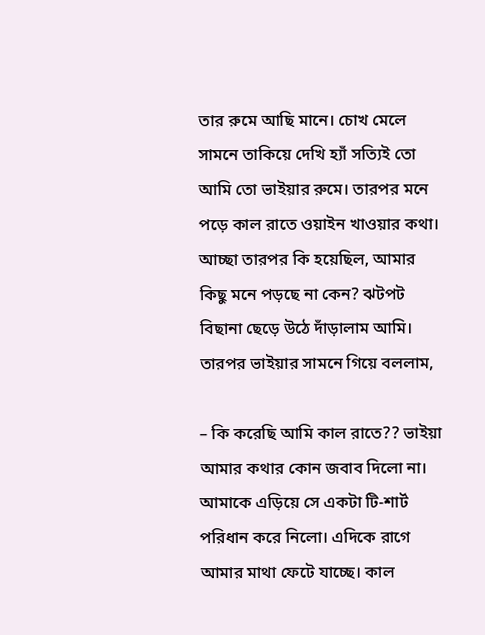তার রুমে আছি মানে। চোখ মেলে সামনে তাকিয়ে দেখি হ্যাঁ সত্যিই তো আমি তো ভাইয়ার রুমে। তারপর মনে পড়ে কাল রাতে ওয়াইন খাওয়ার কথা। আচ্ছা তারপর কি হয়েছিল, আমার কিছু মনে পড়ছে না কেন? ঝটপট বিছানা ছেড়ে উঠে দাঁড়ালাম আমি। তারপর ভাইয়ার সামনে গিয়ে বললাম,

– কি করেছি আমি কাল রাতে?? ভাইয়া আমার কথার কোন জবাব দিলো না। আমাকে এড়িয়ে সে একটা টি-শার্ট পরিধান করে নিলো। এদিকে রাগে আমার মাথা ফেটে যাচ্ছে। কাল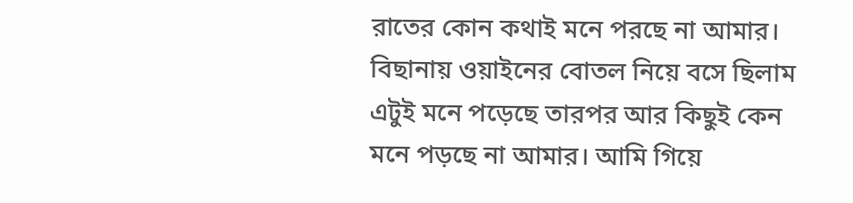রাতের কোন কথাই মনে পরছে না আমার। বিছানায় ওয়াইনের বোতল নিয়ে বসে ছিলাম এটুই মনে পড়েছে তারপর আর কিছুই কেন মনে পড়ছে না আমার। আমি গিয়ে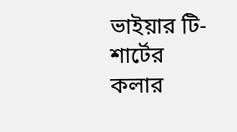ভাইয়ার টি-শার্টের কলার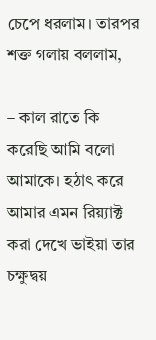চেপে ধরলাম। তারপর শক্ত গলায় বললাম,

– কাল রাতে কি করেছি আমি বলো আমাকে। হঠাৎ করে আমার এমন রিয়্যাক্ট করা দেখে ভাইয়া তার চক্ষুদ্বয়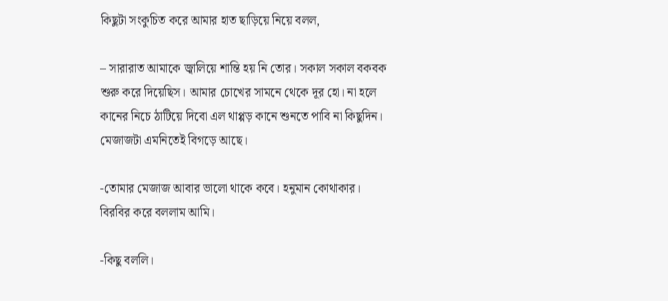কিছুটা সংকুচিত করে আমার হাত ছাড়িয়ে নিয়ে বলল,

– সারারাত আমাকে জ্বালিয়ে শান্তি হয় নি তোর। সকাল সকাল বকবক শুরু করে দিয়েছিস। আমার চোখের সামনে থেকে দূর হো। না হলে কানের নিচে ঠাটিয়ে দিবো এল থাপ্পড় কানে শুনতে পাবি না কিছুদিন। মেজাজটা এমনিতেই বিগড়ে আছে।

-তোমার মেজাজ আবার ভালো থাকে কবে। হনুমান কোথাকার। বিরবির করে বললাম আমি।

-কিছু বললি।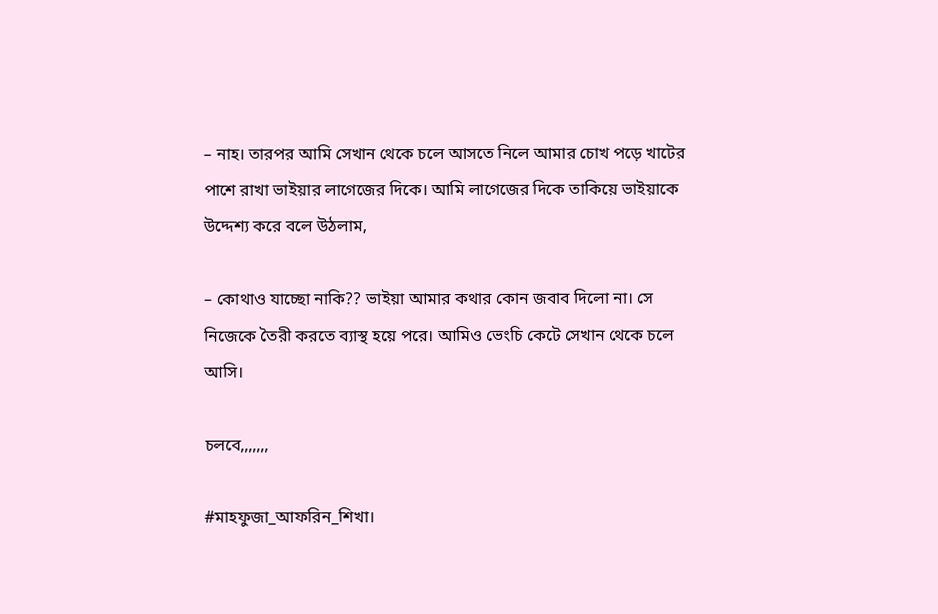– নাহ। তারপর আমি সেখান থেকে চলে আসতে নিলে আমার চোখ পড়ে খাটের পাশে রাখা ভাইয়ার লাগেজের দিকে। আমি লাগেজের দিকে তাকিয়ে ভাইয়াকে উদ্দেশ্য করে বলে উঠলাম,

– কোথাও যাচ্ছো নাকি?? ভাইয়া আমার কথার কোন জবাব দিলো না। সে নিজেকে তৈরী করতে ব্যাস্থ হয়ে পরে। আমিও ভেংচি কেটে সেখান থেকে চলে আসি।

চলবে,,,,,,,

#মাহফুজা_আফরিন_শিখা।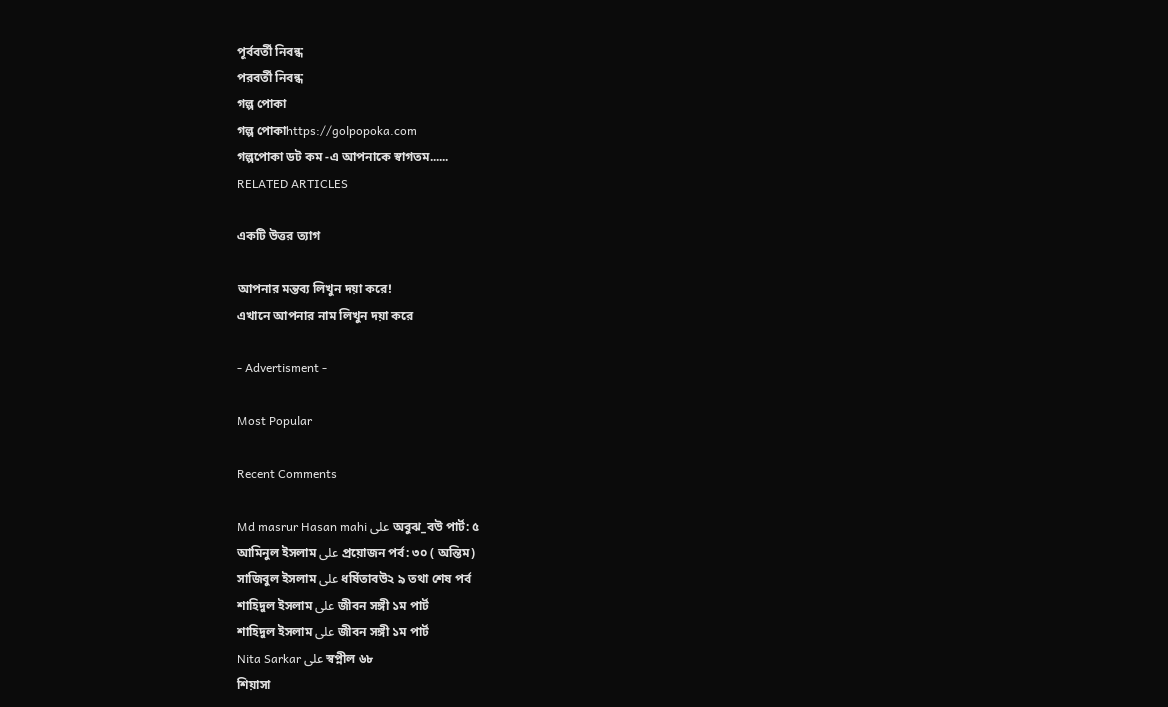পূর্ববর্তী নিবন্ধ
পরবর্তী নিবন্ধ
গল্প পোকা
গল্প পোকাhttps://golpopoka.com
গল্পপোকা ডট কম -এ আপনাকে স্বাগতম......
RELATED ARTICLES

একটি উত্তর ত্যাগ

আপনার মন্তব্য লিখুন দয়া করে!
এখানে আপনার নাম লিখুন দয়া করে

- Advertisment -

Most Popular

Recent Comments

Md masrur Hasan mahi على অবুঝ_বউ পার্ট: ৫
আমিনুল ইসলাম على প্রয়োজন পর্ব: ৩০ ( অন্তিম)
সাজিবুল ইসলাম على ধর্ষিতাবউ২ ৯ তথা শেষ পর্ব
শাহিদুল ইসলাম على জীবন সঙ্গী ১ম পার্ট
শাহিদুল ইসলাম على জীবন সঙ্গী ১ম পার্ট
Nita Sarkar على স্বপ্নীল ৬৮
শিয়াসা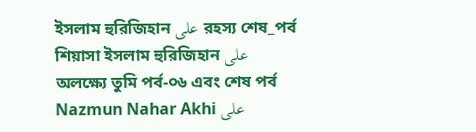ইসলাম হুরিজিহান على রহস্য শেষ_পর্ব
শিয়াসা ইসলাম হুরিজিহান على অলক্ষ্যে তুমি পর্ব-০৬ এবং শেষ পর্ব
Nazmun Nahar Akhi على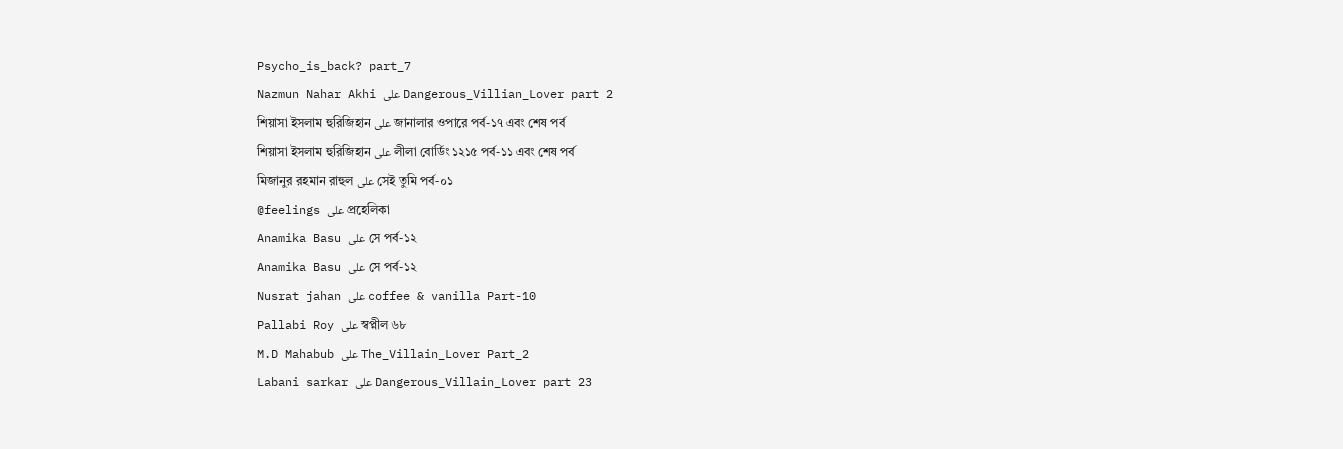Psycho_is_back? part_7
Nazmun Nahar Akhi على Dangerous_Villian_Lover part 2
শিয়াসা ইসলাম হুরিজিহান على জানালার ওপারে পর্ব-১৭ এবং শেষ পর্ব
শিয়াসা ইসলাম হুরিজিহান على লীলা বোর্ডিং ১২১৫ পর্ব-১১ এবং শেষ পর্ব
মিজানুর রহমান রাহুল على সেই তুমি পর্ব-০১
@feelings على প্রহেলিকা
Anamika Basu على সে পর্ব-১২
Anamika Basu على সে পর্ব-১২
Nusrat jahan على coffee & vanilla Part-10
Pallabi Roy على স্বপ্নীল ৬৮
M.D Mahabub على The_Villain_Lover Part_2
Labani sarkar على Dangerous_Villain_Lover part 23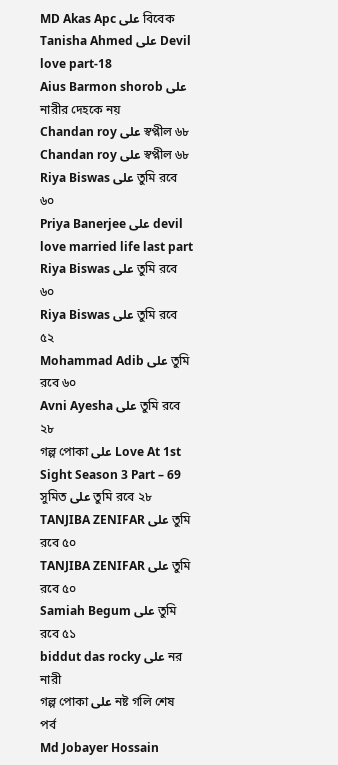MD Akas Apc على বিবেক
Tanisha Ahmed على Devil love part-18
Aius Barmon shorob على নারীর দেহকে নয়
Chandan roy على স্বপ্নীল ৬৮
Chandan roy على স্বপ্নীল ৬৮
Riya Biswas على তুমি রবে ৬০
Priya Banerjee على devil love married life last part
Riya Biswas على তুমি রবে ৬০
Riya Biswas على তুমি রবে ৫২
Mohammad Adib على তুমি রবে ৬০
Avni Ayesha على তুমি রবে ২৮
গল্প পোকা على Love At 1st Sight Season 3 Part – 69
সুমিত على তুমি রবে ২৮
TANJIBA ZENIFAR على তুমি রবে ৫০
TANJIBA ZENIFAR على তুমি রবে ৫০
Samiah Begum على তুমি রবে ৫১
biddut das rocky على নর নারী
গল্প পোকা على নষ্ট গলি শেষ পর্ব
Md Jobayer Hossain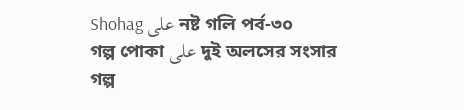Shohag على নষ্ট গলি পর্ব-৩০
গল্প পোকা على দুই অলসের সংসার
গল্প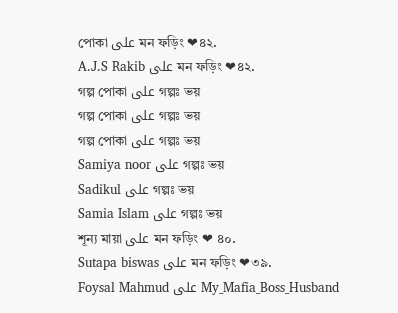পোকা على মন ফড়িং ❤৪২.
A.J.S Rakib على মন ফড়িং ❤৪২.
গল্প পোকা على গল্পঃ ভয়
গল্প পোকা على গল্পঃ ভয়
গল্প পোকা على গল্পঃ ভয়
Samiya noor على গল্পঃ ভয়
Sadikul على গল্পঃ ভয়
Samia Islam على গল্পঃ ভয়
শূন্য মায়া على মন ফড়িং ❤ ৪০.
Sutapa biswas على মন ফড়িং ❤৩৯.
Foysal Mahmud على My_Mafia_Boss_Husband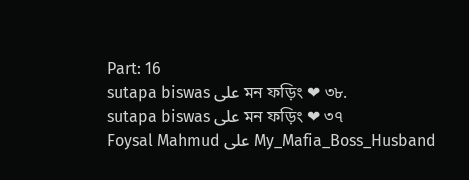Part: 16
sutapa biswas على মন ফড়িং ❤ ৩৮.
sutapa biswas على মন ফড়িং ❤ ৩৭
Foysal Mahmud على My_Mafia_Boss_Husband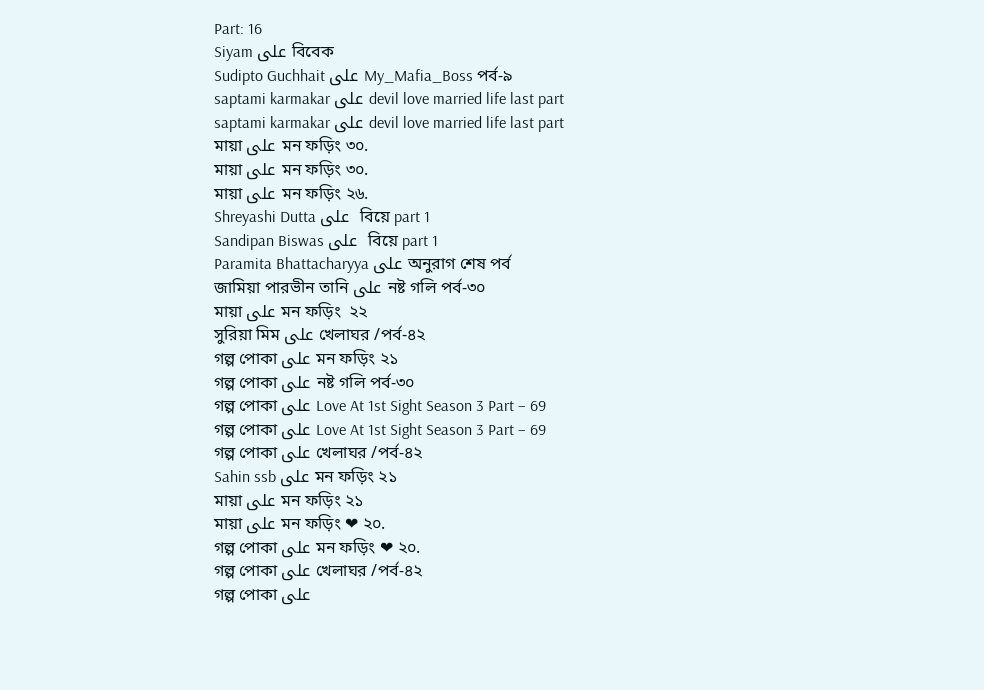Part: 16
Siyam على বিবেক
Sudipto Guchhait على My_Mafia_Boss পর্ব-৯
saptami karmakar على devil love married life last part
saptami karmakar على devil love married life last part
মায়া على মন ফড়িং ৩০.
মায়া على মন ফড়িং ৩০.
মায়া على মন ফড়িং ২৬.
Shreyashi Dutta على  বিয়ে part 1
Sandipan Biswas على  বিয়ে part 1
Paramita Bhattacharyya على অনুরাগ শেষ পর্ব
জামিয়া পারভীন তানি على নষ্ট গলি পর্ব-৩০
মায়া على মন ফড়িং  ২২
সুরিয়া মিম على খেলাঘর /পর্ব-৪২
গল্প পোকা على মন ফড়িং ২১
গল্প পোকা على নষ্ট গলি পর্ব-৩০
গল্প পোকা على Love At 1st Sight Season 3 Part – 69
গল্প পোকা على Love At 1st Sight Season 3 Part – 69
গল্প পোকা على খেলাঘর /পর্ব-৪২
Sahin ssb على মন ফড়িং ২১
মায়া على মন ফড়িং ২১
মায়া على মন ফড়িং ❤ ২০.
গল্প পোকা على মন ফড়িং ❤ ২০.
গল্প পোকা على খেলাঘর /পর্ব-৪২
গল্প পোকা على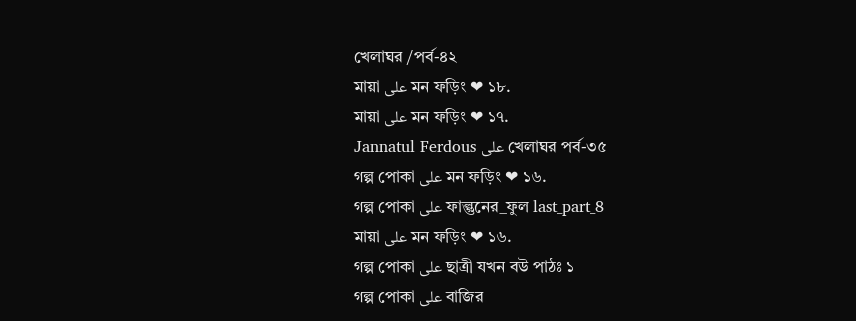খেলাঘর /পর্ব-৪২
মায়া على মন ফড়িং ❤ ১৮.
মায়া على মন ফড়িং ❤ ১৭.
Jannatul Ferdous على খেলাঘর পর্ব-৩৫
গল্প পোকা على মন ফড়িং ❤ ১৬.
গল্প পোকা على ফাল্গুনের_ফুল last_part_8
মায়া على মন ফড়িং ❤ ১৬.
গল্প পোকা على ছাত্রী যখন বউ পাঠঃ ১
গল্প পোকা على বাজির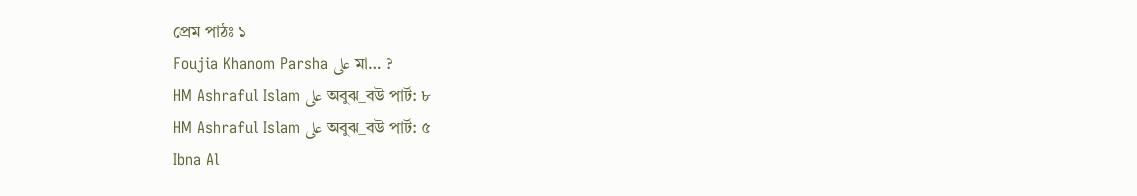প্রেম পাঠঃ ১
Foujia Khanom Parsha على মা… ?
HM Ashraful Islam على অবুঝ_বউ পার্ট: ৮
HM Ashraful Islam على অবুঝ_বউ পার্ট: ৫
Ibna Al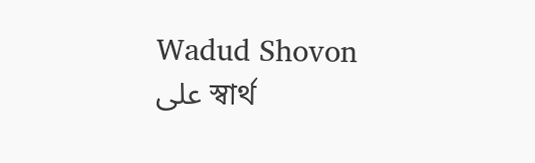Wadud Shovon على স্বার্থ